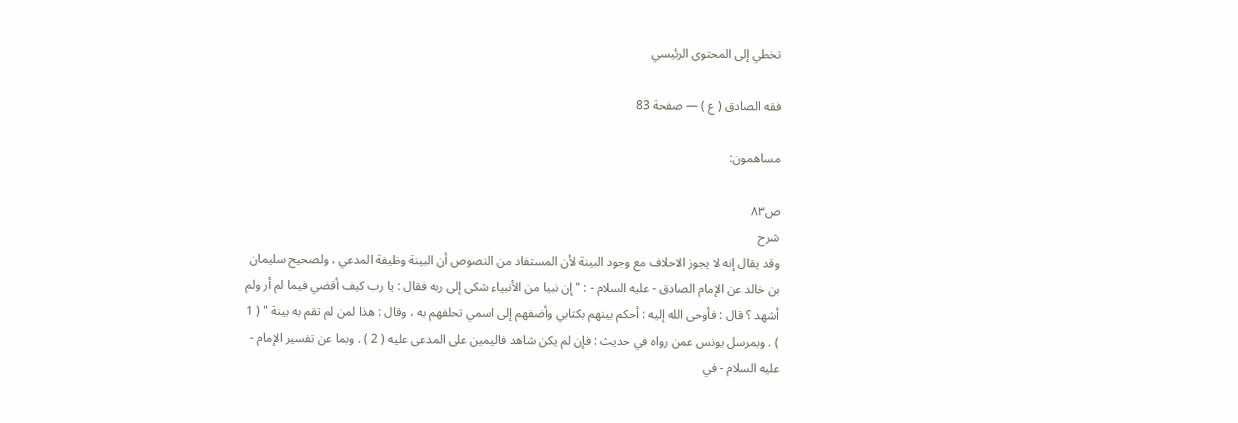تخطي إلى المحتوى الرئيسي

فقه الصادق ( ع ) — صفحة 83

مساهمون:

ص٨٣
شرح
وقد يقال إنه لا يجوز الاحلاف مع وجود البينة لأن المستفاد من النصوص أن البينة وظيفة المدعي ، ولصحيح سليمان بن خالد عن الإمام الصادق - عليه السلام - : " إن نبيا من الأنبياء شكى إلى ربه فقال : يا رب كيف أقضي فيما لم أر ولم أشهد ؟ قال : فأوحى الله إليه : أحكم بينهم بكتابي وأضفهم إلى اسمي تحلفهم به ، وقال : هذا لمن لم تقم به بينة " ( 1 ) . وبمرسل يونس عمن رواه في حديث : فإن لم يكن شاهد فاليمين على المدعى عليه ( 2 ) . وبما عن تفسير الإمام - عليه السلام - في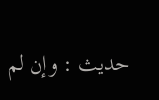حديث : وإن لم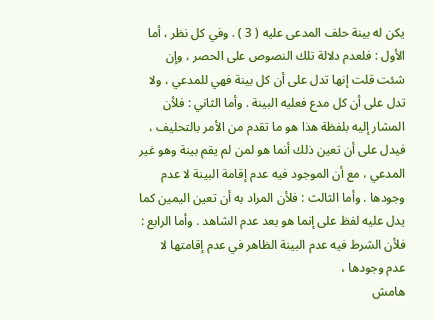يكن له بينة حلف المدعى عليه ( 3 ) . وفي كل نظر ، أما الأول : فلعدم دلالة تلك النصوص على الحصر ، وإن شئت قلت إنها تدل على أن كل بينة فهي للمدعي ، ولا تدل على أن كل مدع فعليه البينة . وأما الثاني : فلأن المشار إليه بلفظة هذا هو ما تقدم من الأمر بالتحليف ، فيدل على أن تعين ذلك أنما هو لمن لم يقم بينة وهو غير المدعي ، مع أن الموجود فيه عدم إقامة البينة لا عدم وجودها . وأما الثالث : فلأن المراد به أن تعين اليمين كما يدل عليه لفظ على إنما هو بعد عدم الشاهد . وأما الرابع : فلأن الشرط فيه عدم البينة الظاهر في عدم إقامتها لا عدم وجودها ،
هامش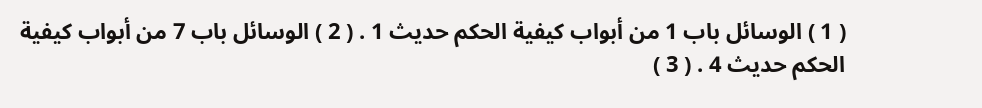( 1 ) الوسائل باب 1 من أبواب كيفية الحكم حديث 1 . ( 2 ) الوسائل باب 7 من أبواب كيفية الحكم حديث 4 . ( 3 )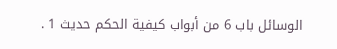الوسائل باب 6 من أبواب كيفية الحكم حديث 1 .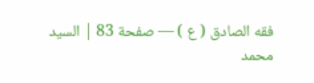فقه الصادق ( ع ) — صفحة 83 | السيد محمد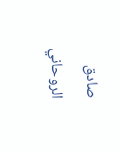صادق الروحاني